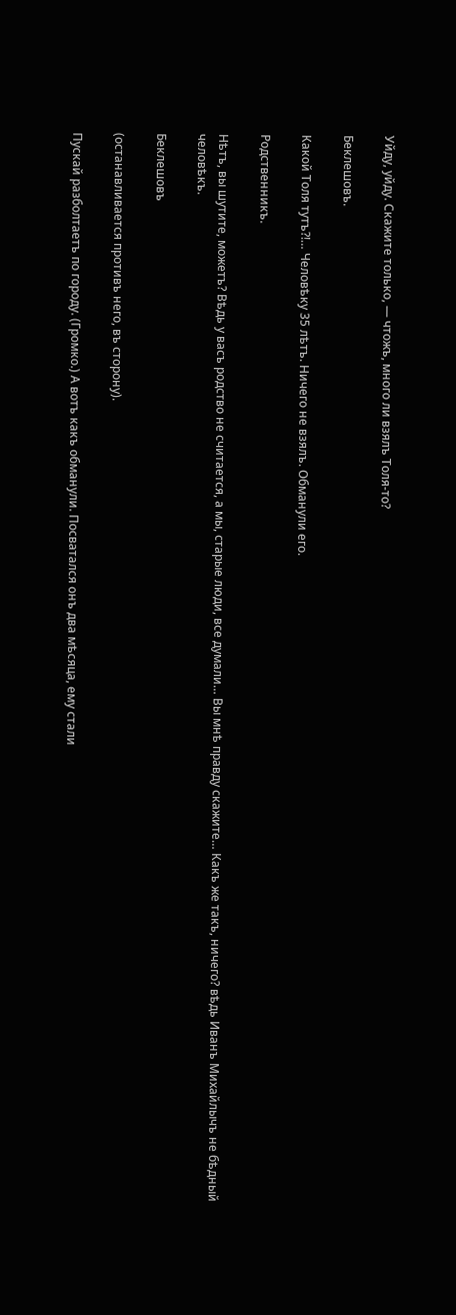Уйду, уйду. Скажите только, — чтожъ, много ли взялъ Толя-то?

Беклешовъ.

Какой Толя тутъ?!… Человѣку 35 лѣтъ. Ничего не взялъ. Обманули его.

Родственникъ.

Нѣтъ, вы шутите, можетъ? Вѣдь у васъ родство не считается, а мы, старые люди, все думали… Вы мнѣ правду скажите… Какъ же такъ, ничего? вѣдь Иванъ Михайлычъ не бѣдный человѣкъ.

Беклешовъ

(останавливается противъ него, въ сторону).

Пускай разболтаетъ по городу. (Громко.) А вотъ какъ обманули. Посватался онъ два мѣсяца, ему стали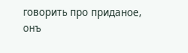говорить про приданое, онъ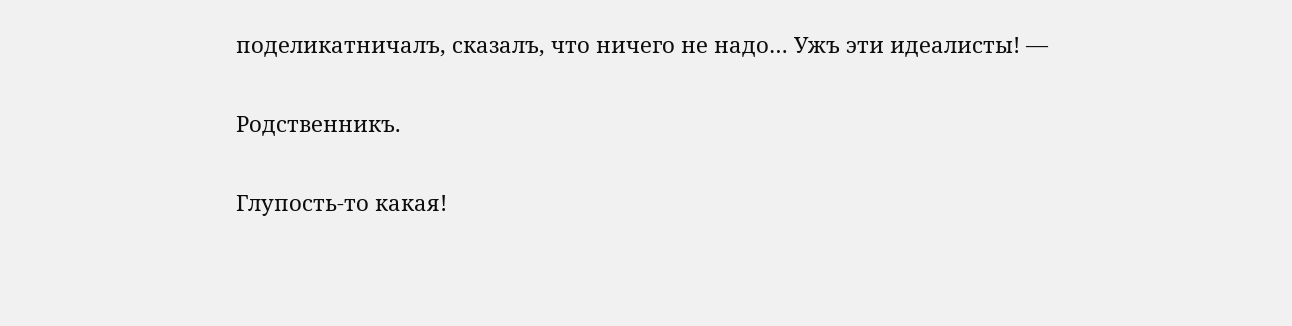поделикатничалъ, сказалъ, что ничего не надо… Ужъ эти идеалисты! —

Родственникъ.

Глупость-то какая!